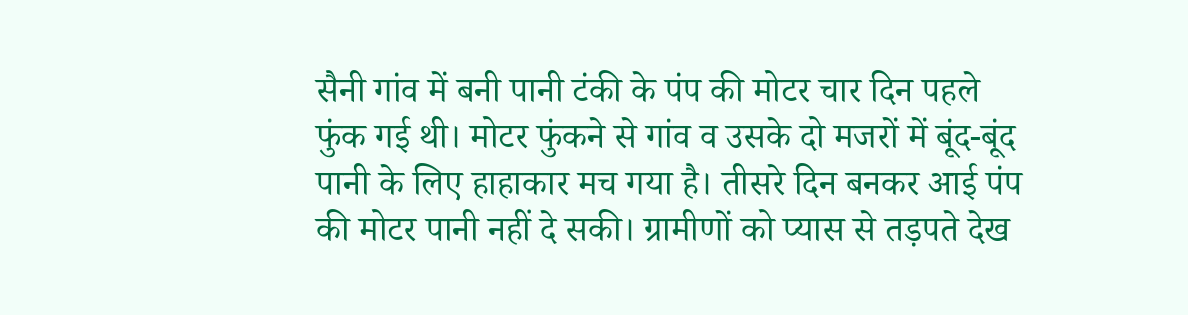सैनी गांव में बनी पानी टंकी के पंप की मोटर चार दिन पहले फुंक गई थी। मोटर फुंकने से गांव व उसके दो मजरों में बूंद-बूंद पानी के लिए हाहाकार मच गया है। तीसरे दिन बनकर आई पंप की मोटर पानी नहीं दे सकी। ग्रामीणों को प्यास से तड़पते देख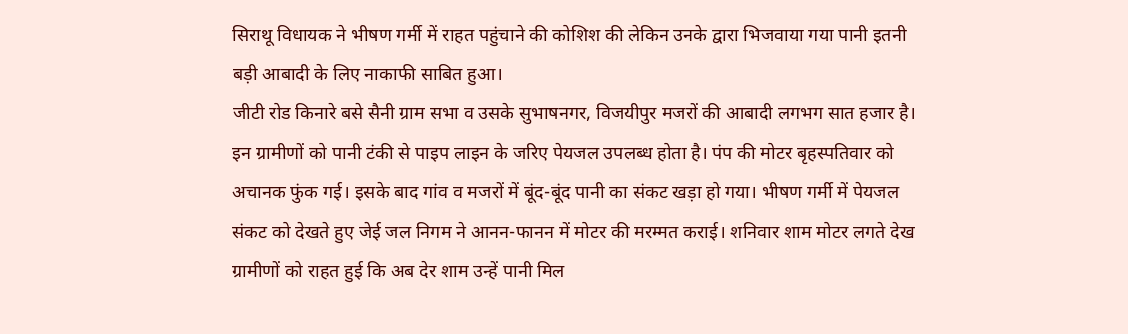सिराथू विधायक ने भीषण गर्मी में राहत पहुंचाने की कोशिश की लेकिन उनके द्वारा भिजवाया गया पानी इतनी बड़ी आबादी के लिए नाकाफी साबित हुआ।
जीटी रोड किनारे बसे सैनी ग्राम सभा व उसके सुभाषनगर, विजयीपुर मजरों की आबादी लगभग सात हजार है। इन ग्रामीणों को पानी टंकी से पाइप लाइन के जरिए पेयजल उपलब्ध होता है। पंप की मोटर बृहस्पतिवार को अचानक फुंक गई। इसके बाद गांव व मजरों में बूंद-बूंद पानी का संकट खड़ा हो गया। भीषण गर्मी में पेयजल संकट को देखते हुए जेई जल निगम ने आनन-फानन में मोटर की मरम्मत कराई। शनिवार शाम मोटर लगते देख ग्रामीणों को राहत हुई कि अब देर शाम उन्हें पानी मिल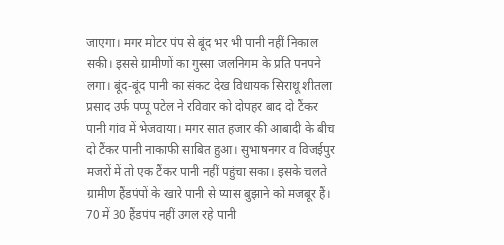जाएगा। मगर मोटर पंप से बूंद भर भी पानी नहीं निकाल सकी। इससे ग्रामीणों का गुस्सा जलनिगम के प्रति पनपने लगा। बूंद-बूंद पानी का संकट देख विधायक सिराथू शीतला प्रसाद उर्फ पप्पू पटेल ने रविवार को दोपहर बाद दो टैंकर पानी गांव में भेजवाया। मगर सात हजार की आबादी के बीच दो टैंकर पानी नाकाफी साबित हुआ। सुभाषनगर व विजईपुर मजरों में तो एक टैंकर पानी नहीं पहुंचा सका। इसके चलते ग्रामीण हैंडपंपों के खारे पानी से प्यास बुझाने को मजबूर हैं।
70 में 30 हैंडपंप नहीं उगल रहे पानी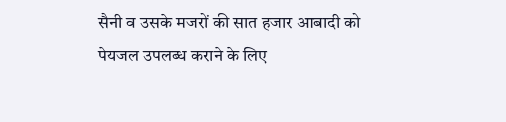सैनी व उसके मजरों की सात हजार आबादी को पेयजल उपलब्ध कराने के लिए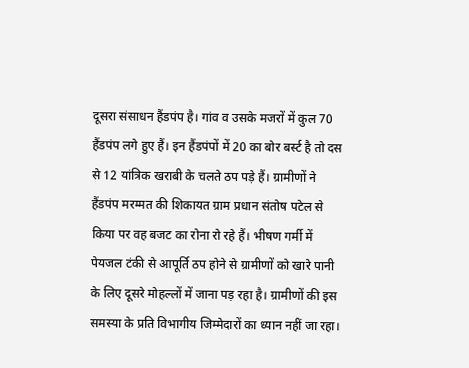दूसरा संसाधन हैंडपंप है। गांव व उसके मजरों में कुल 70 हैंडपंप लगे हुए हैं। इन हैंडपंपों में 20 का बोर बर्स्ट है तो दस से 12 यांत्रिक खराबी के चलते ठप पड़े हैं। ग्रामीणों ने हैंडपंप मरम्मत की शिकायत ग्राम प्रधान संतोष पटेल से किया पर वह बजट का रोना रो रहे हैं। भीषण गर्मी में पेयजल टंकी से आपूर्ति ठप होने से ग्रामीणों को खारे पानी के लिए दूसरे मोहल्लों में जाना पड़ रहा है। ग्रामीणों की इस समस्या के प्रति विभागीय जिम्मेदारों का ध्यान नहीं जा रहा।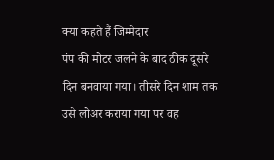क्या कहते हैं जिम्मेदार
पंप की मोटर जलने के बाद ठीक दूसरे दिन बनवाया गया। तीसरे दिन शाम तक उसे लोअर कराया गया पर वह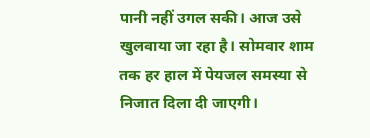पानी नहीं उगल सकी। आज उसे खुलवाया जा रहा है। सोमवार शाम तक हर हाल में पेयजल समस्या से निजात दिला दी जाएगी।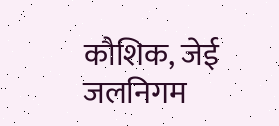कौशिक, जेई जलनिगम